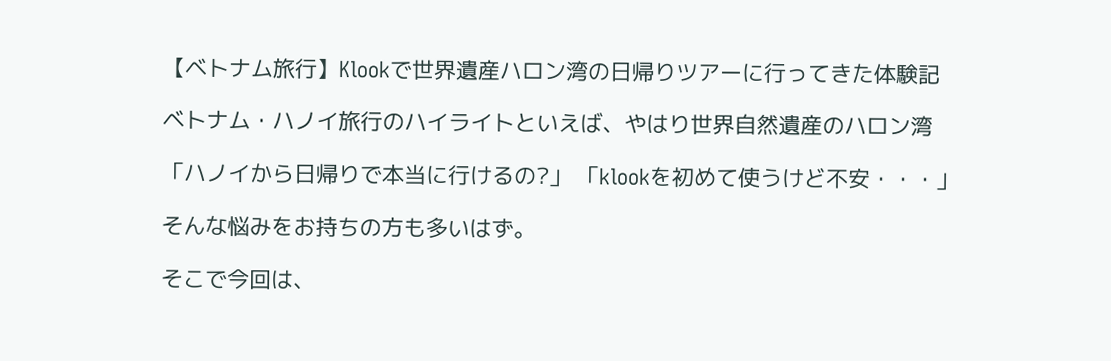【ベトナム旅行】Klookで世界遺産ハロン湾の日帰りツアーに行ってきた体験記

ベトナム・ハノイ旅行のハイライトといえば、やはり世界自然遺産のハロン湾

「ハノイから日帰りで本当に行けるの?」 「klookを初めて使うけど不安・・・」

そんな悩みをお持ちの方も多いはず。

そこで今回は、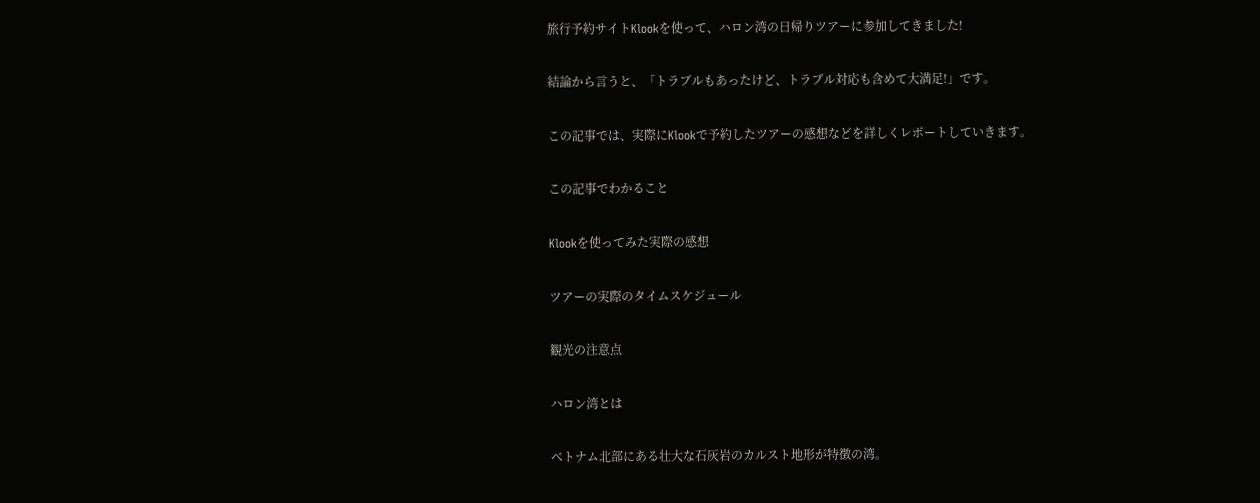旅行予約サイトKlookを使って、ハロン湾の日帰りツアーに参加してきました!

結論から言うと、「トラブルもあったけど、トラブル対応も含めて大満足!」です。

この記事では、実際にKlookで予約したツアーの感想などを詳しくレポートしていきます。

この記事でわかること

Klookを使ってみた実際の感想

ツアーの実際のタイムスケジュール

観光の注意点

ハロン湾とは

ベトナム北部にある壮大な石灰岩のカルスト地形が特徴の湾。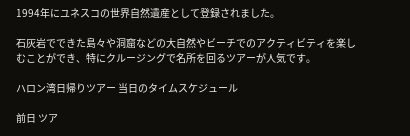1994年にユネスコの世界自然遺産として登録されました。

石灰岩でできた島々や洞窟などの大自然やビーチでのアクティビティを楽しむことができ、特にクルージングで名所を回るツアーが人気です。

ハロン湾日帰りツアー 当日のタイムスケジュール

前日 ツア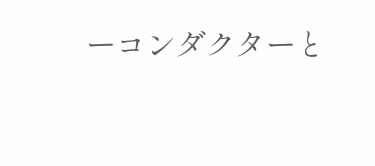ーコンダクターと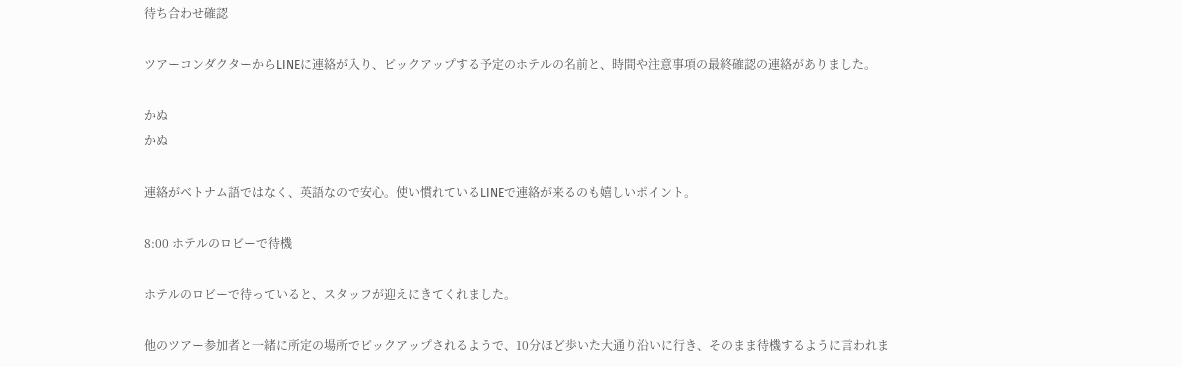待ち合わせ確認

ツアーコンダクターからLINEに連絡が入り、ピックアップする予定のホテルの名前と、時間や注意事項の最終確認の連絡がありました。

かぬ
かぬ

連絡がベトナム語ではなく、英語なので安心。使い慣れているLINEで連絡が来るのも嬉しいポイント。

8:00 ホテルのロビーで待機

ホテルのロビーで待っていると、スタッフが迎えにきてくれました。

他のツアー参加者と一緒に所定の場所でピックアップされるようで、10分ほど歩いた大通り沿いに行き、そのまま待機するように言われま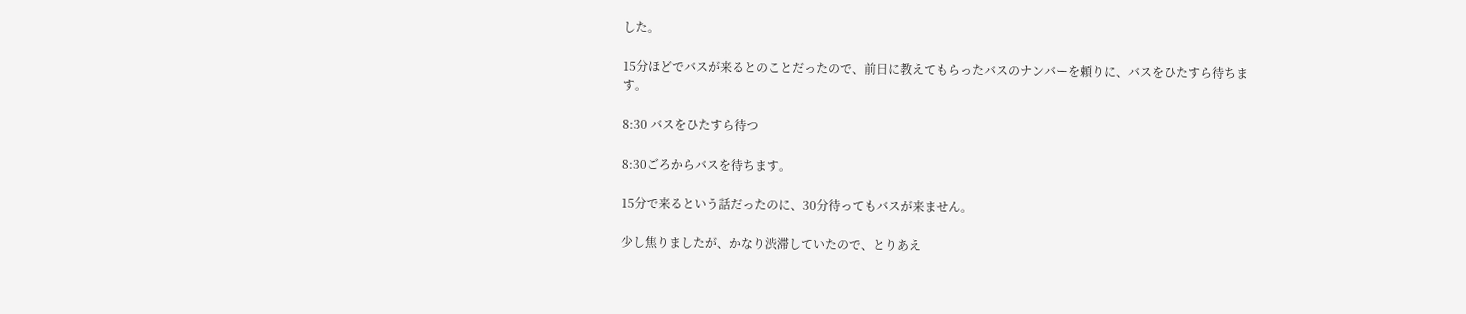した。

15分ほどでバスが来るとのことだったので、前日に教えてもらったバスのナンバーを頼りに、バスをひたすら待ちます。

8:30 バスをひたすら待つ

8:30ごろからバスを待ちます。

15分で来るという話だったのに、30分待ってもバスが来ません。

少し焦りましたが、かなり渋滞していたので、とりあえ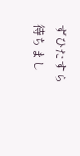ずひたすら待ちまし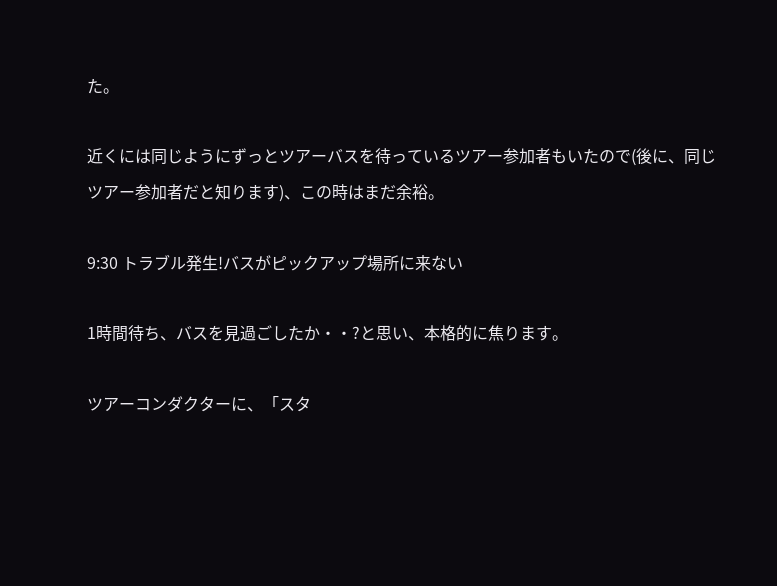た。

近くには同じようにずっとツアーバスを待っているツアー参加者もいたので(後に、同じツアー参加者だと知ります)、この時はまだ余裕。

9:30 トラブル発生!バスがピックアップ場所に来ない

1時間待ち、バスを見過ごしたか・・?と思い、本格的に焦ります。

ツアーコンダクターに、「スタ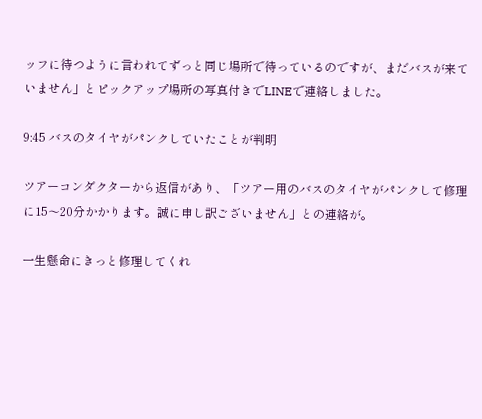ッフに待つように言われてずっと同じ場所で待っているのですが、まだバスが来ていません」とピックアップ場所の写真付きでLINEで連絡しました。

9:45 バスのタイヤがパンクしていたことが判明

ツアーコンダクターから返信があり、「ツアー用のバスのタイヤがパンクして修理に15〜20分かかります。誠に申し訳ございません」との連絡が。

一生懸命にきっと修理してくれ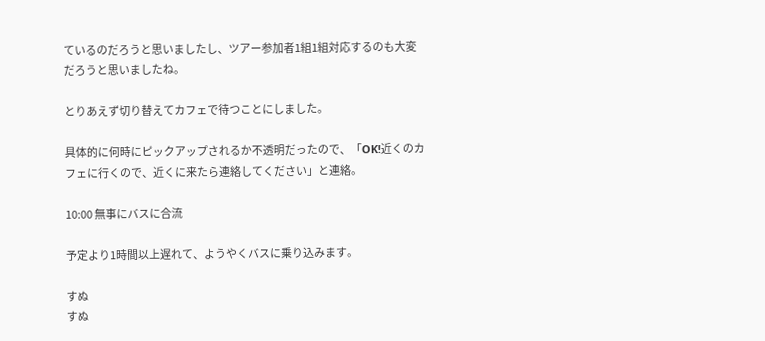ているのだろうと思いましたし、ツアー参加者1組1組対応するのも大変だろうと思いましたね。

とりあえず切り替えてカフェで待つことにしました。

具体的に何時にピックアップされるか不透明だったので、「OK!近くのカフェに行くので、近くに来たら連絡してください」と連絡。

10:00 無事にバスに合流

予定より1時間以上遅れて、ようやくバスに乗り込みます。

すぬ
すぬ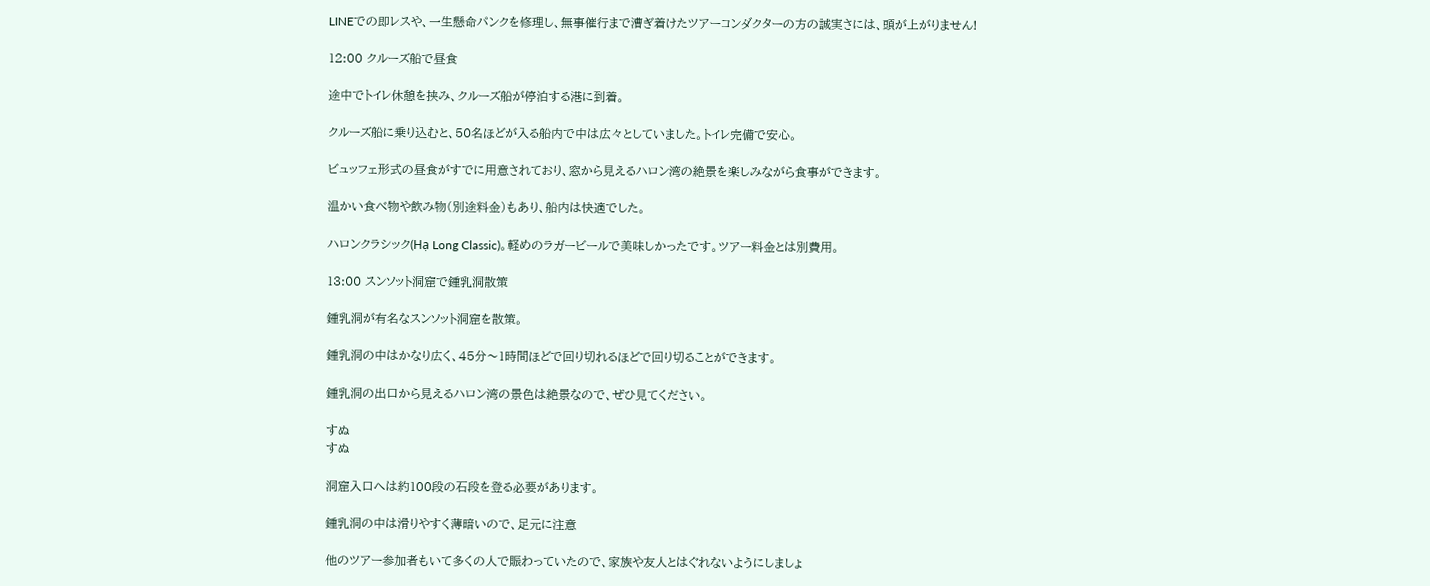LINEでの即レスや、一生懸命パンクを修理し、無事催行まで漕ぎ着けたツアーコンダクターの方の誠実さには、頭が上がりません!

12:00 クルーズ船で昼食

途中でトイレ休憩を挟み、クルーズ船が停泊する港に到着。

クルーズ船に乗り込むと、50名ほどが入る船内で中は広々としていました。トイレ完備で安心。

ビュッフェ形式の昼食がすでに用意されており、窓から見えるハロン湾の絶景を楽しみながら食事ができます。

温かい食べ物や飲み物(別途料金)もあり、船内は快適でした。

ハロンクラシック(Hạ Long Classic)。軽めのラガービールで美味しかったです。ツアー料金とは別費用。

13:00 スンソット洞窟で鍾乳洞散策

鍾乳洞が有名なスンソット洞窟を散策。

鍾乳洞の中はかなり広く、45分〜1時間ほどで回り切れるほどで回り切ることができます。

鍾乳洞の出口から見えるハロン湾の景色は絶景なので、ぜひ見てください。

すぬ
すぬ

洞窟入口へは約100段の石段を登る必要があります。

鍾乳洞の中は滑りやすく薄暗いので、足元に注意

他のツアー参加者もいて多くの人で賑わっていたので、家族や友人とはぐれないようにしましょ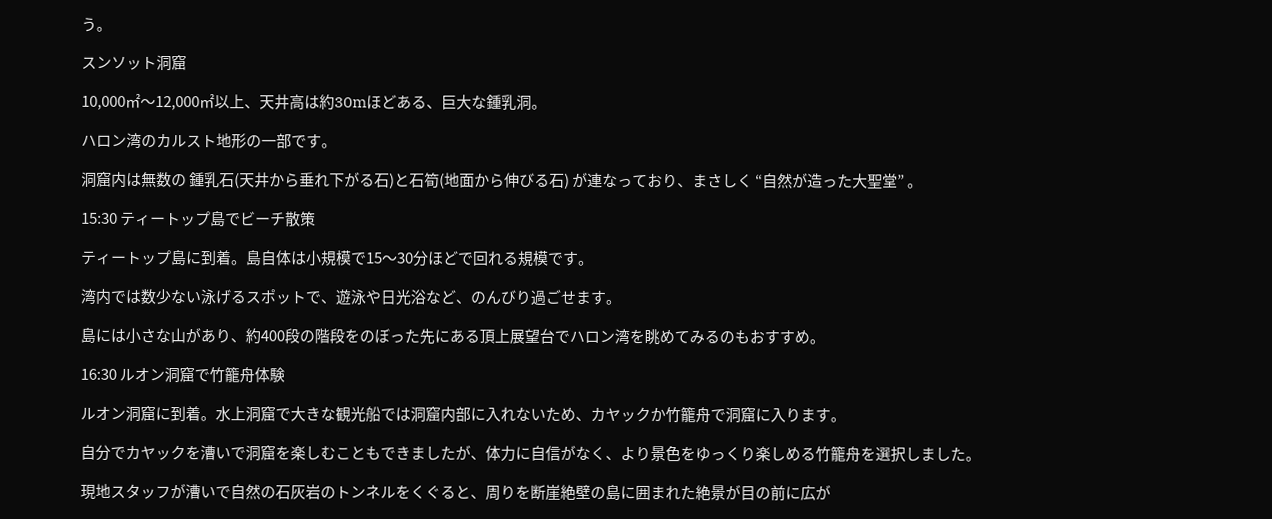う。

スンソット洞窟

10,000㎡〜12,000㎡以上、天井高は約30mほどある、巨大な鍾乳洞。

ハロン湾のカルスト地形の一部です。

洞窟内は無数の 鍾乳石(天井から垂れ下がる石)と石筍(地面から伸びる石) が連なっており、まさしく “自然が造った大聖堂” 。

15:30 ティートップ島でビーチ散策

ティートップ島に到着。島自体は小規模で15〜30分ほどで回れる規模です。

湾内では数少ない泳げるスポットで、遊泳や日光浴など、のんびり過ごせます。

島には小さな山があり、約400段の階段をのぼった先にある頂上展望台でハロン湾を眺めてみるのもおすすめ。

16:30 ルオン洞窟で竹籠舟体験

ルオン洞窟に到着。水上洞窟で大きな観光船では洞窟内部に入れないため、カヤックか竹籠舟で洞窟に入ります。

自分でカヤックを漕いで洞窟を楽しむこともできましたが、体力に自信がなく、より景色をゆっくり楽しめる竹籠舟を選択しました。

現地スタッフが漕いで自然の石灰岩のトンネルをくぐると、周りを断崖絶壁の島に囲まれた絶景が目の前に広が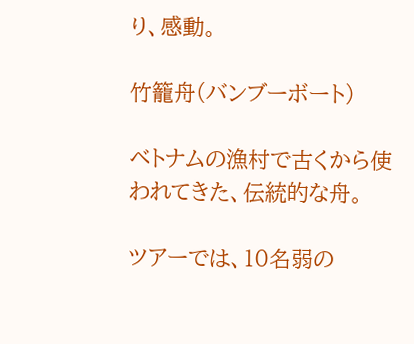り、感動。

竹籠舟(バンブーボート)

ベトナムの漁村で古くから使われてきた、伝統的な舟。

ツアーでは、10名弱の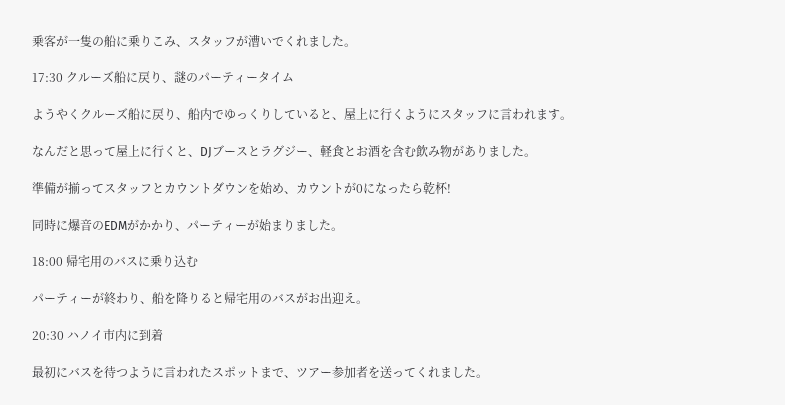乗客が一隻の船に乗りこみ、スタッフが漕いでくれました。

17:30 クルーズ船に戻り、謎のパーティータイム

ようやくクルーズ船に戻り、船内でゆっくりしていると、屋上に行くようにスタッフに言われます。

なんだと思って屋上に行くと、DJブースとラグジー、軽食とお酒を含む飲み物がありました。

準備が揃ってスタッフとカウントダウンを始め、カウントが0になったら乾杯!

同時に爆音のEDMがかかり、パーティーが始まりました。

18:00 帰宅用のバスに乗り込む

パーティーが終わり、船を降りると帰宅用のバスがお出迎え。

20:30 ハノイ市内に到着

最初にバスを待つように言われたスポットまで、ツアー参加者を送ってくれました。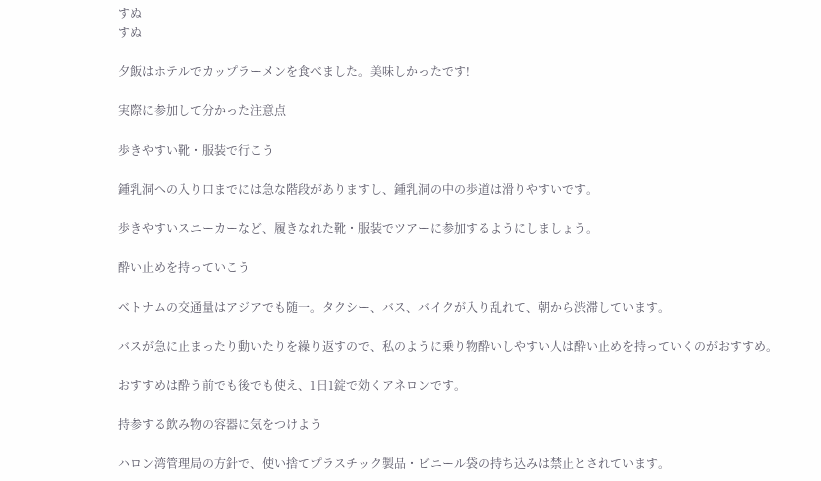すぬ
すぬ

夕飯はホテルでカップラーメンを食べました。美味しかったです!

実際に参加して分かった注意点

歩きやすい靴・服装で行こう

鍾乳洞への入り口までには急な階段がありますし、鍾乳洞の中の歩道は滑りやすいです。

歩きやすいスニーカーなど、履きなれた靴・服装でツアーに参加するようにしましょう。

酔い止めを持っていこう

ベトナムの交通量はアジアでも随一。タクシー、バス、バイクが入り乱れて、朝から渋滞しています。

バスが急に止まったり動いたりを繰り返すので、私のように乗り物酔いしやすい人は酔い止めを持っていくのがおすすめ。

おすすめは酔う前でも後でも使え、1日1錠で効くアネロンです。

持参する飲み物の容器に気をつけよう

ハロン湾管理局の方針で、使い捨てプラスチック製品・ビニール袋の持ち込みは禁止とされています。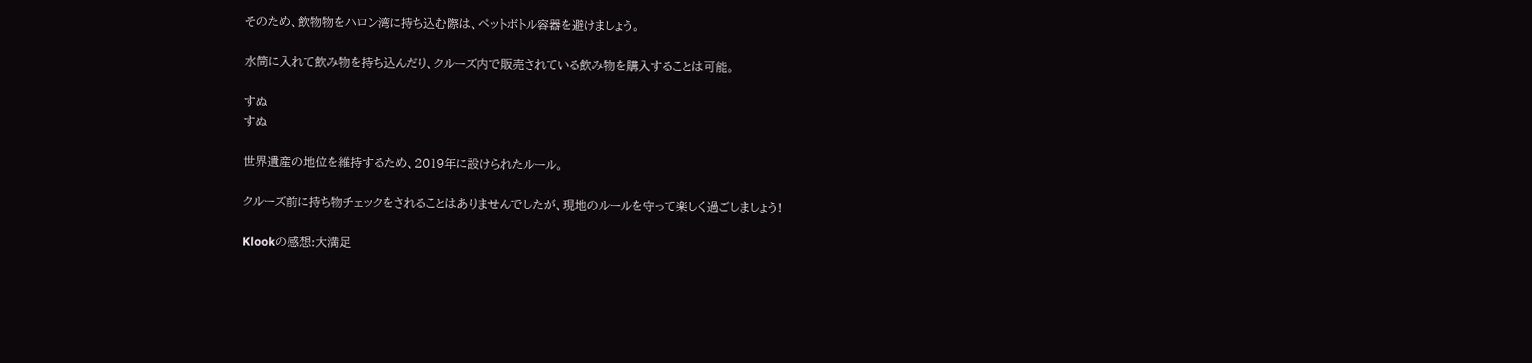そのため、飲物物をハロン湾に持ち込む際は、ペットボトル容器を避けましょう。

水筒に入れて飲み物を持ち込んだり、クルーズ内で販売されている飲み物を購入することは可能。

すぬ
すぬ

世界遺産の地位を維持するため、2019年に設けられたルール。

クルーズ前に持ち物チェックをされることはありませんでしたが、現地のルールを守って楽しく過ごしましょう!

Klookの感想:大満足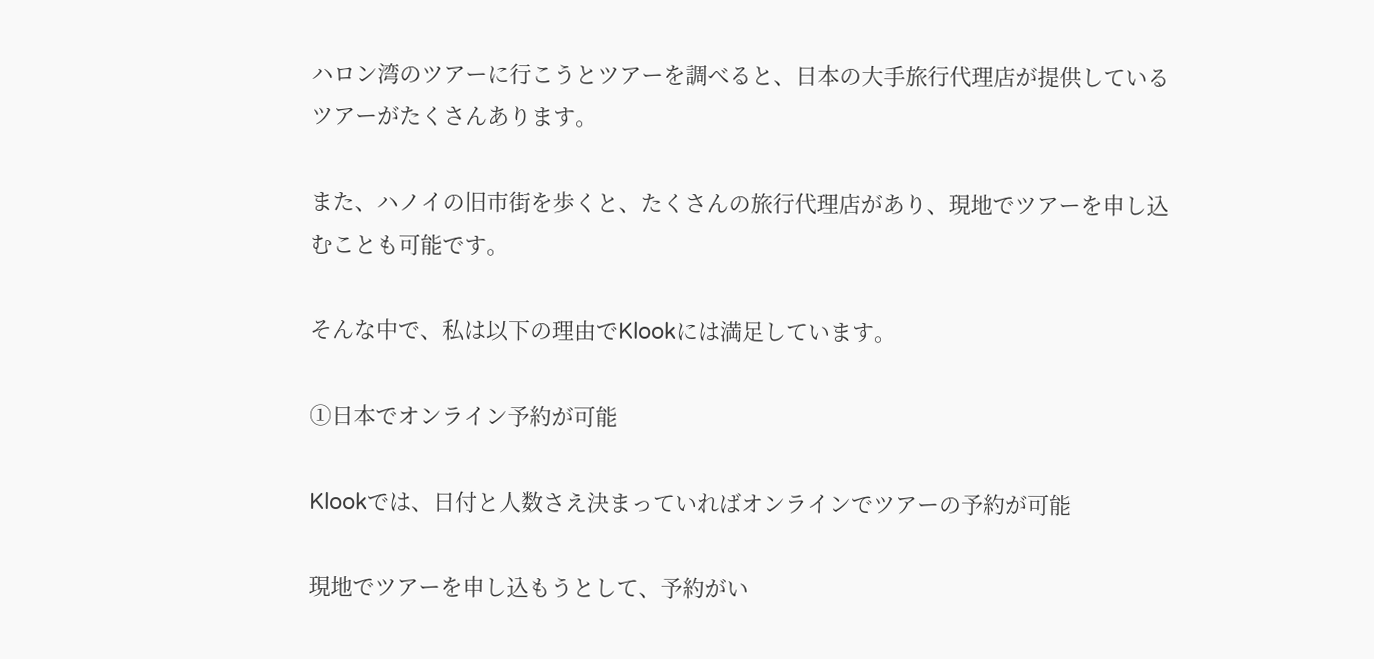ハロン湾のツアーに行こうとツアーを調べると、日本の大手旅行代理店が提供しているツアーがたくさんあります。

また、ハノイの旧市街を歩くと、たくさんの旅行代理店があり、現地でツアーを申し込むことも可能です。

そんな中で、私は以下の理由でKlookには満足しています。

①日本でオンライン予約が可能

Klookでは、日付と人数さえ決まっていればオンラインでツアーの予約が可能

現地でツアーを申し込もうとして、予約がい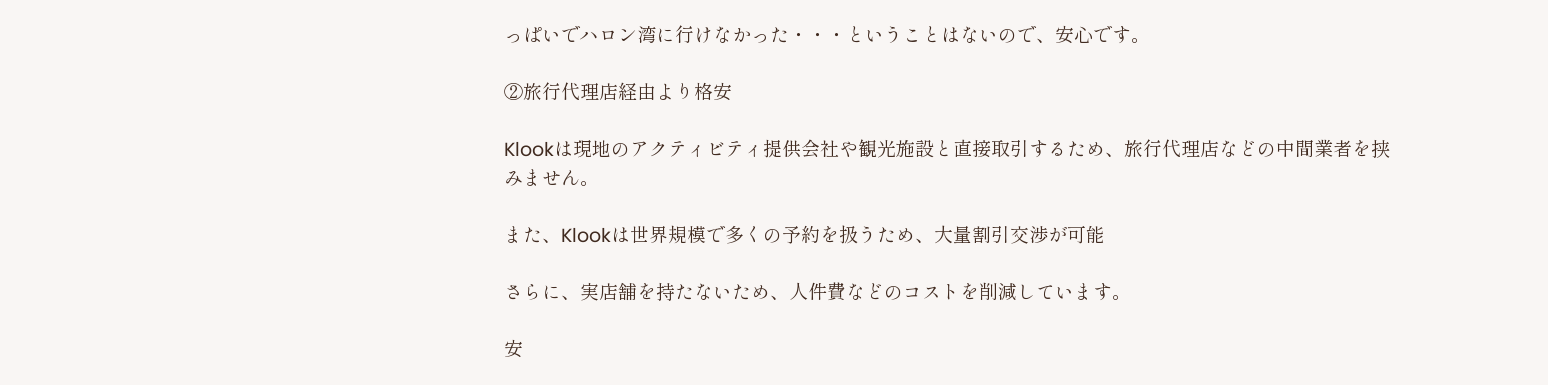っぱいでハロン湾に行けなかった・・・ということはないので、安心です。

②旅行代理店経由より格安

Klookは現地のアクティビティ提供会社や観光施設と直接取引するため、旅行代理店などの中間業者を挟みません。

また、Klookは世界規模で多くの予約を扱うため、大量割引交渉が可能

さらに、実店舗を持たないため、人件費などのコストを削減しています。

安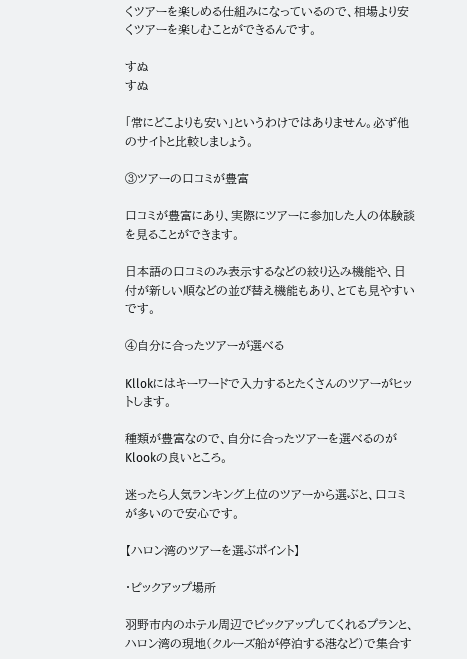くツアーを楽しめる仕組みになっているので、相場より安くツアーを楽しむことができるんです。

すぬ
すぬ

「常にどこよりも安い」というわけではありません。必ず他のサイトと比較しましょう。

③ツアーの口コミが豊富

口コミが豊富にあり、実際にツアーに参加した人の体験談を見ることができます。

日本語の口コミのみ表示するなどの絞り込み機能や、日付が新しい順などの並び替え機能もあり、とても見やすいです。

④自分に合ったツアーが選べる

Kllokにはキーワードで入力するとたくさんのツアーがヒットします。

種類が豊富なので、自分に合ったツアーを選べるのがKlookの良いところ。

迷ったら人気ランキング上位のツアーから選ぶと、口コミが多いので安心です。

【ハロン湾のツアーを選ぶポイント】

・ピックアップ場所

羽野市内のホテル周辺でピックアップしてくれるプランと、ハロン湾の現地(クルーズ船が停泊する港など)で集合す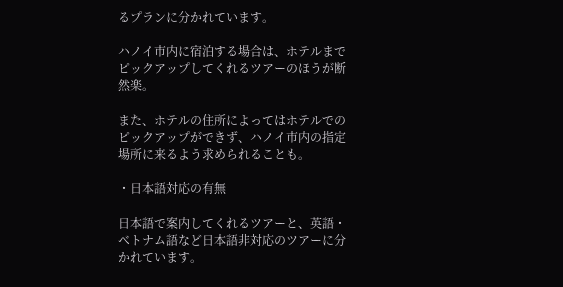るプランに分かれています。

ハノイ市内に宿泊する場合は、ホテルまでピックアップしてくれるツアーのほうが断然楽。

また、ホテルの住所によってはホテルでのピックアップができず、ハノイ市内の指定場所に来るよう求められることも。

・日本語対応の有無

日本語で案内してくれるツアーと、英語・ベトナム語など日本語非対応のツアーに分かれています。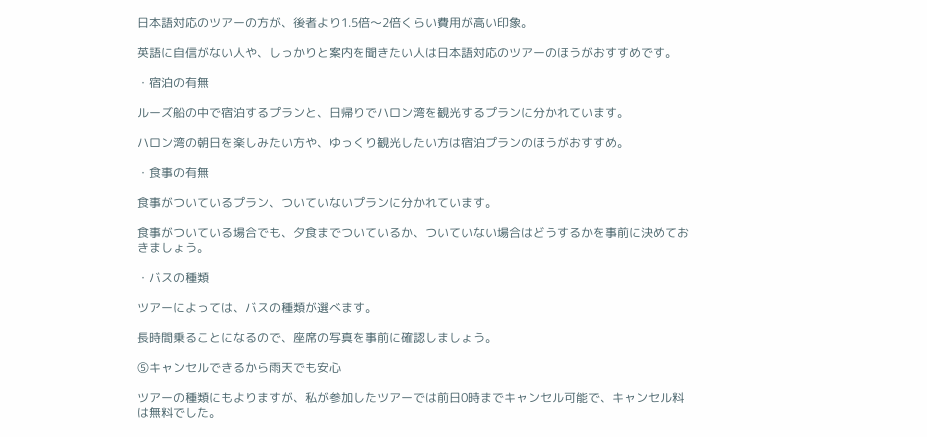日本語対応のツアーの方が、後者より1.5倍〜2倍くらい費用が高い印象。

英語に自信がない人や、しっかりと案内を聞きたい人は日本語対応のツアーのほうがおすすめです。

・宿泊の有無

ルーズ船の中で宿泊するプランと、日帰りでハロン湾を観光するプランに分かれています。

ハロン湾の朝日を楽しみたい方や、ゆっくり観光したい方は宿泊プランのほうがおすすめ。

・食事の有無

食事がついているプラン、ついていないプランに分かれています。

食事がついている場合でも、夕食までついているか、ついていない場合はどうするかを事前に決めておきましょう。

・バスの種類

ツアーによっては、バスの種類が選べます。

長時間乗ることになるので、座席の写真を事前に確認しましょう。

⑤キャンセルできるから雨天でも安心

ツアーの種類にもよりますが、私が参加したツアーでは前日0時までキャンセル可能で、キャンセル料は無料でした。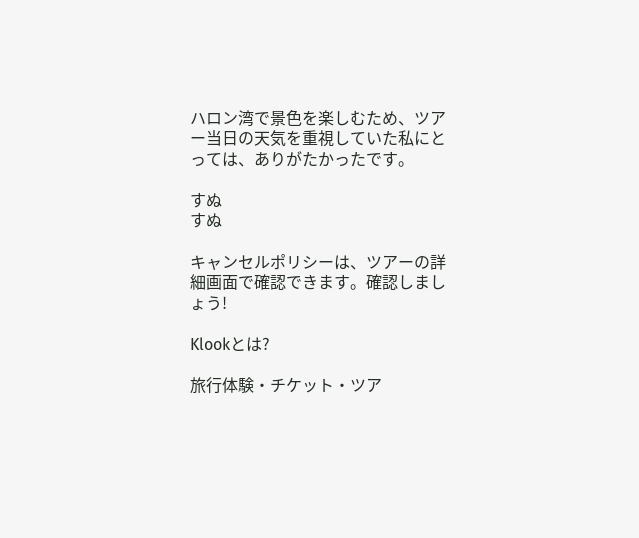ハロン湾で景色を楽しむため、ツアー当日の天気を重視していた私にとっては、ありがたかったです。

すぬ
すぬ

キャンセルポリシーは、ツアーの詳細画面で確認できます。確認しましょう!

Klookとは?

旅行体験・チケット・ツア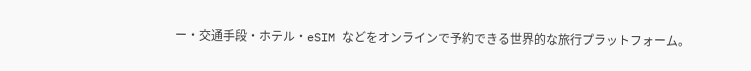ー・交通手段・ホテル・eSIM などをオンラインで予約できる世界的な旅行プラットフォーム。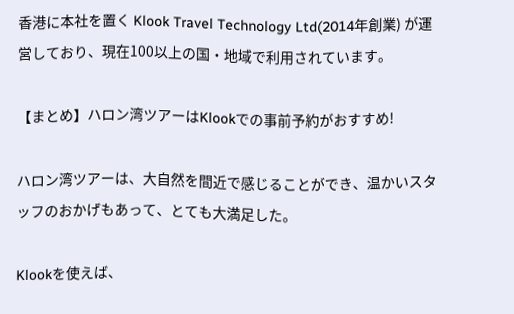香港に本社を置く Klook Travel Technology Ltd(2014年創業) が運営しており、現在100以上の国・地域で利用されています。

【まとめ】ハロン湾ツアーはKlookでの事前予約がおすすめ!

ハロン湾ツアーは、大自然を間近で感じることができ、温かいスタッフのおかげもあって、とても大満足した。

Klookを使えば、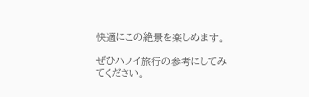快適にこの絶景を楽しめます。

ぜひハノイ旅行の参考にしてみてください。